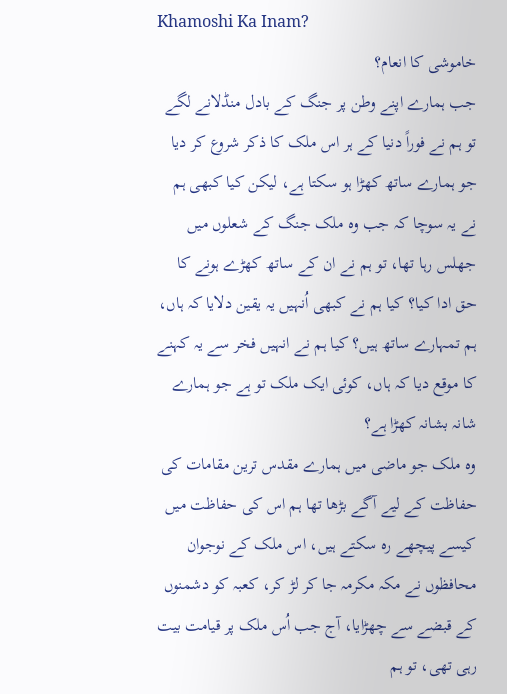Khamoshi Ka Inam?
خاموشی کا انعام؟
جب ہمارے اپنے وطن پر جنگ کے بادل منڈلانے لگے تو ہم نے فوراً دنیا کے ہر اس ملک کا ذکر شروع کر دیا جو ہمارے ساتھ کھڑا ہو سکتا ہے، لیکن کیا کبھی ہم نے یہ سوچا کہ جب وہ ملک جنگ کے شعلوں میں جھلس رہا تھا، تو ہم نے ان کے ساتھ کھڑے ہونے کا حق ادا کیا؟ کیا ہم نے کبھی اُنہیں یہ یقین دلایا کہ ہاں، ہم تمہارے ساتھ ہیں؟ کیا ہم نے انہیں فخر سے یہ کہنے کا موقع دیا کہ ہاں، کوئی ایک ملک تو ہے جو ہمارے شانہ بشانہ کھڑا ہے؟
وہ ملک جو ماضی میں ہمارے مقدس ترین مقامات کی حفاظت کے لیے آگے بڑھا تھا ہم اس کی حفاظت میں کیسے پیچھے رہ سکتے ہیں، اس ملک کے نوجوان محافظوں نے مکہ مکرمہ جا کر لڑ کر، کعبہ کو دشمنوں کے قبضے سے چھڑایا، آج جب اُس ملک پر قیامت بیت رہی تھی، تو ہم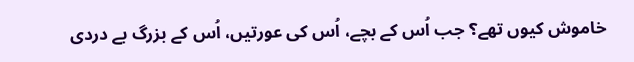خاموش کیوں تھے؟ جب اُس کے بچے، اُس کی عورتیں، اُس کے بزرگ بے دردی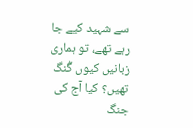سے شہید کیے جا رہے تھے، تو ہماری زبانیں کیوں گُنگ تھیں؟ کیا آج کی جنگ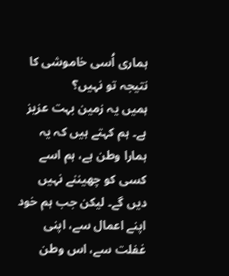ہماری اُسی خاموشی کا نتیجہ تو نہیں؟
ہمیں یہ زمین بہت عزیز ہے۔ ہم کہتے ہیں کہ یہ ہمارا وطن ہے، ہم اسے کسی کو چھیننے نہیں دیں گے۔ لیکن جب ہم خود اپنے اعمال سے، اپنی غفلت سے، اس وطن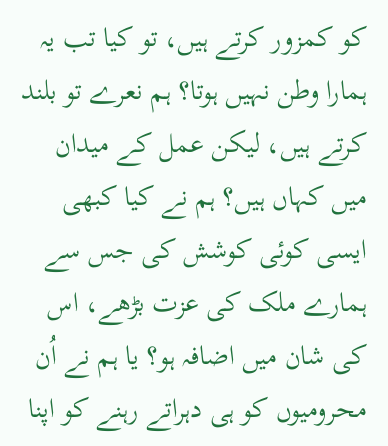کو کمزور کرتے ہیں، تو کیا تب یہ ہمارا وطن نہیں ہوتا؟ ہم نعرے تو بلند کرتے ہیں، لیکن عمل کے میدان میں کہاں ہیں؟ ہم نے کیا کبھی ایسی کوئی کوشش کی جس سے ہمارے ملک کی عزت بڑھے، اس کی شان میں اضافہ ہو؟ یا ہم نے اُن محرومیوں کو ہی دہراتے رہنے کو اپنا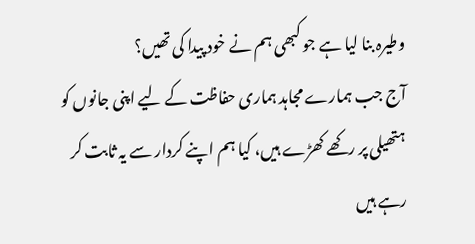وطیرہ بنا لیا ہے جو کبھی ہم نے خود پیدا کی تھیں؟
آج جب ہمارے مجاہد ہماری حفاظت کے لیے اپنی جانوں کو ہتھیلی پر رکھے کھڑے ہیں، کیا ہم اپنے کردار سے یہ ثابت کر رہے ہیں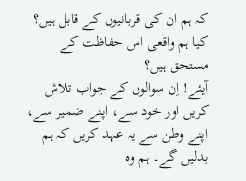کہ ہم ان کی قربانیوں کے قابل ہیں؟ کیا ہم واقعی اس حفاظت کے مستحق ہیں؟
آیئے! اِن سوالوں کے جواب تلاش کریں اور خود سے، اپنے ضمیر سے، اپنے وطن سے یہ عہد کریں کہ ہم بدلیں گے۔ ہم وہ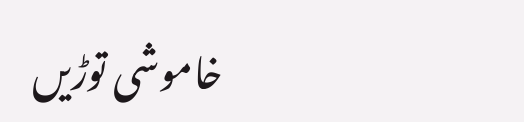خاموشی توڑیں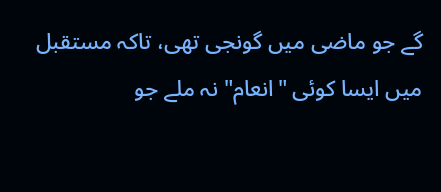گے جو ماضی میں گونجی تھی، تاکہ مستقبل میں ایسا کوئی "انعام" نہ ملے جو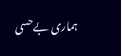ہماری بےحسی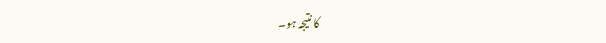کا نتیجہ ہو۔